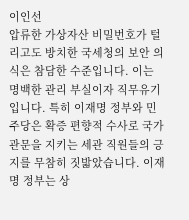이인선
압류한 가상자산 비밀번호가 털리고도 방치한 국세청의 보안 의식은 참담한 수준입니다. 이는 명백한 관리 부실이자 직무유기입니다. 특히 이재명 정부와 민주당은 확증 편향적 수사로 국가 관문을 지키는 세관 직원들의 긍지를 무참히 짓밟았습니다. 이재명 정부는 상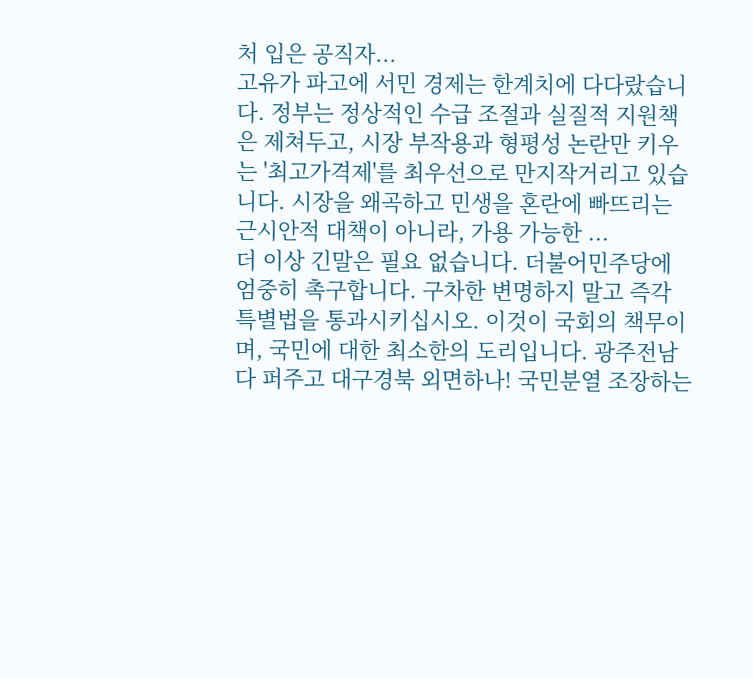처 입은 공직자...
고유가 파고에 서민 경제는 한계치에 다다랐습니다. 정부는 정상적인 수급 조절과 실질적 지원책은 제쳐두고, 시장 부작용과 형평성 논란만 키우는 '최고가격제'를 최우선으로 만지작거리고 있습니다. 시장을 왜곡하고 민생을 혼란에 빠뜨리는 근시안적 대책이 아니라, 가용 가능한 ...
더 이상 긴말은 필요 없습니다. 더불어민주당에 엄중히 촉구합니다. 구차한 변명하지 말고 즉각 특별법을 통과시키십시오. 이것이 국회의 책무이며, 국민에 대한 최소한의 도리입니다. 광주전남 다 퍼주고 대구경북 외면하나! 국민분열 조장하는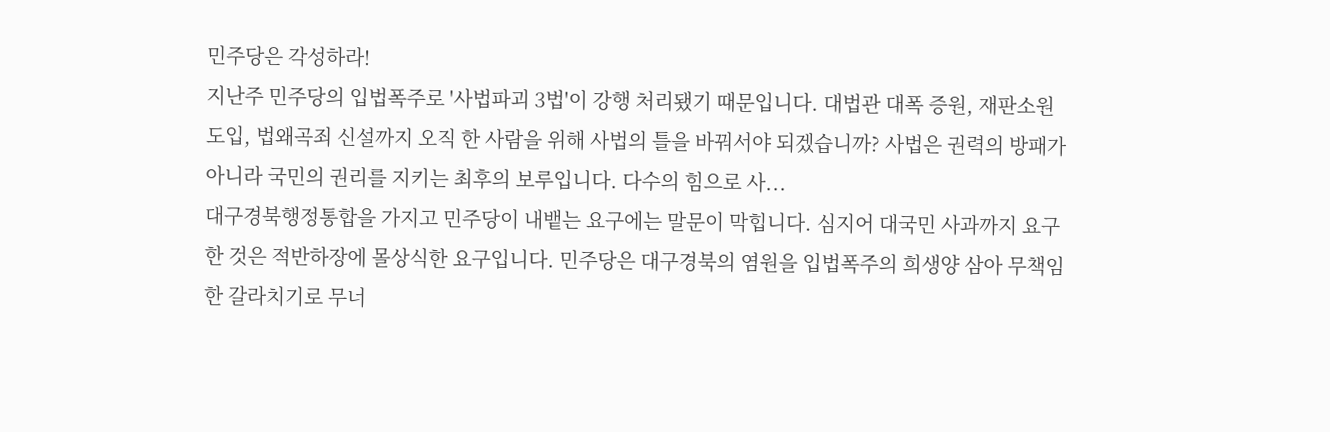민주당은 각성하라!
지난주 민주당의 입법폭주로 '사법파괴 3법'이 강행 처리됐기 때문입니다. 대법관 대폭 증원, 재판소원 도입, 법왜곡죄 신설까지 오직 한 사람을 위해 사법의 틀을 바꿔서야 되겠습니까? 사법은 권력의 방패가 아니라 국민의 권리를 지키는 최후의 보루입니다. 다수의 힘으로 사...
대구경북행정통합을 가지고 민주당이 내뱉는 요구에는 말문이 막힙니다. 심지어 대국민 사과까지 요구한 것은 적반하장에 몰상식한 요구입니다. 민주당은 대구경북의 염원을 입법폭주의 희생양 삼아 무책임한 갈라치기로 무너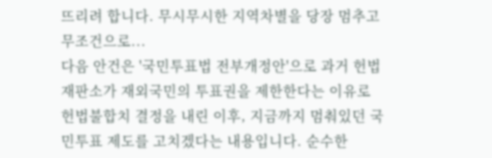뜨리려 합니다. 무시무시한 지역차별을 당장 멈추고 무조건으로...
다음 안건은 '국민투표법 전부개정안'으로 과거 헌법재판소가 재외국민의 투표권을 제한한다는 이유로 헌법불합치 결정을 내린 이후, 지금까지 멈춰있던 국민투표 제도를 고치겠다는 내용입니다. 순수한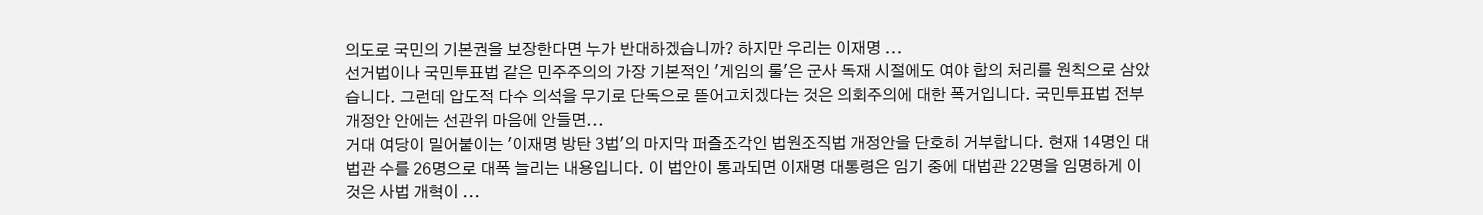의도로 국민의 기본권을 보장한다면 누가 반대하겠습니까? 하지만 우리는 이재명 ...
선거법이나 국민투표법 같은 민주주의의 가장 기본적인 '게임의 룰'은 군사 독재 시절에도 여야 합의 처리를 원칙으로 삼았습니다. 그런데 압도적 다수 의석을 무기로 단독으로 뜯어고치겠다는 것은 의회주의에 대한 폭거입니다. 국민투표법 전부 개정안 안에는 선관위 마음에 안들면...
거대 여당이 밀어붙이는 '이재명 방탄 3법'의 마지막 퍼즐조각인 법원조직법 개정안을 단호히 거부합니다. 현재 14명인 대법관 수를 26명으로 대폭 늘리는 내용입니다. 이 법안이 통과되면 이재명 대통령은 임기 중에 대법관 22명을 임명하게 이것은 사법 개혁이 ...